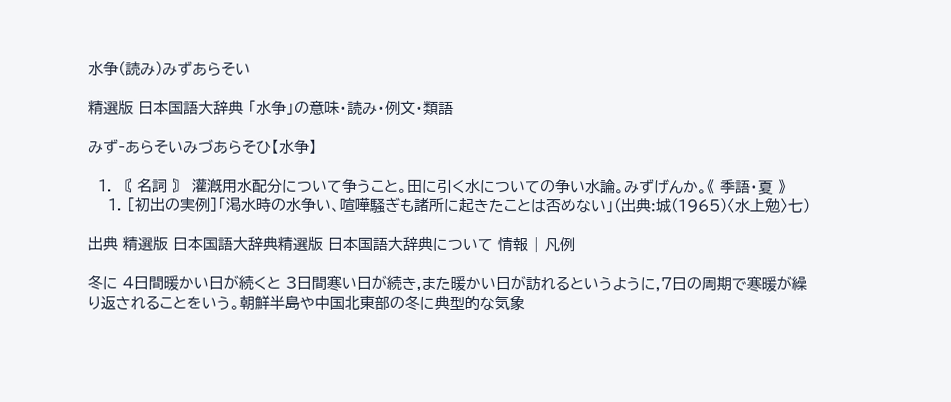水争(読み)みずあらそい

精選版 日本国語大辞典 「水争」の意味・読み・例文・類語

みず‐あらそいみづあらそひ【水争】

  1. 〘 名詞 〙 灌漑用水配分について争うこと。田に引く水についての争い水論。みずげんか。《 季語・夏 》
    1. [初出の実例]「渇水時の水争い、喧嘩騒ぎも諸所に起きたことは否めない」(出典:城(1965)〈水上勉〉七)

出典 精選版 日本国語大辞典精選版 日本国語大辞典について 情報 | 凡例

冬に 4日間暖かい日が続くと 3日間寒い日が続き,また暖かい日が訪れるというように,7日の周期で寒暖が繰り返されることをいう。朝鮮半島や中国北東部の冬に典型的な気象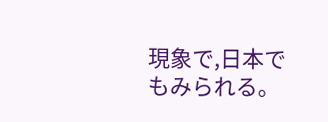現象で,日本でもみられる。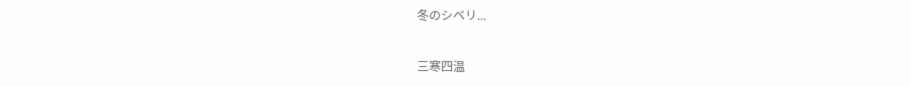冬のシベリ...

三寒四温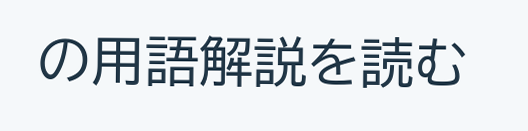の用語解説を読む